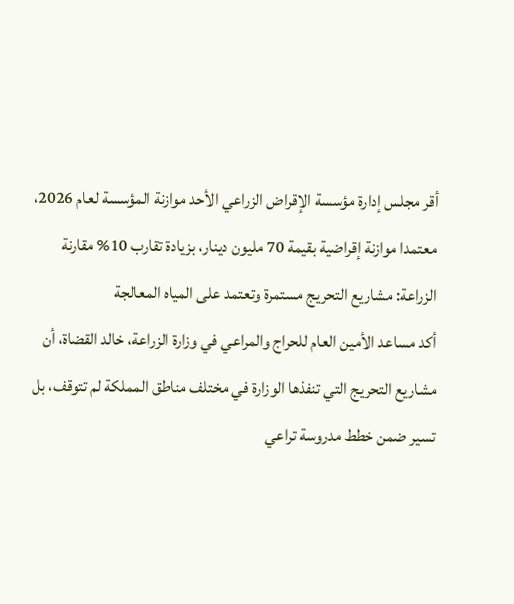أقر مجلس إدارة مؤسسة الإقراض الزراعي الأحد موازنة المؤسسة لعام 2026، معتمدا موازنة إقراضية بقيمة 70 مليون دينار، بزيادة تقارب 10% مقارنة
الزراعة: مشاريع التحريج مستمرة وتعتمد على المياه المعالجة
أكد مساعد الأمين العام للحراج والمراعي في وزارة الزراعة، خالد القضاة، أن مشاريع التحريج التي تنفذها الوزارة في مختلف مناطق المملكة لم تتوقف، بل تسير ضمن خطط مدروسة تراعي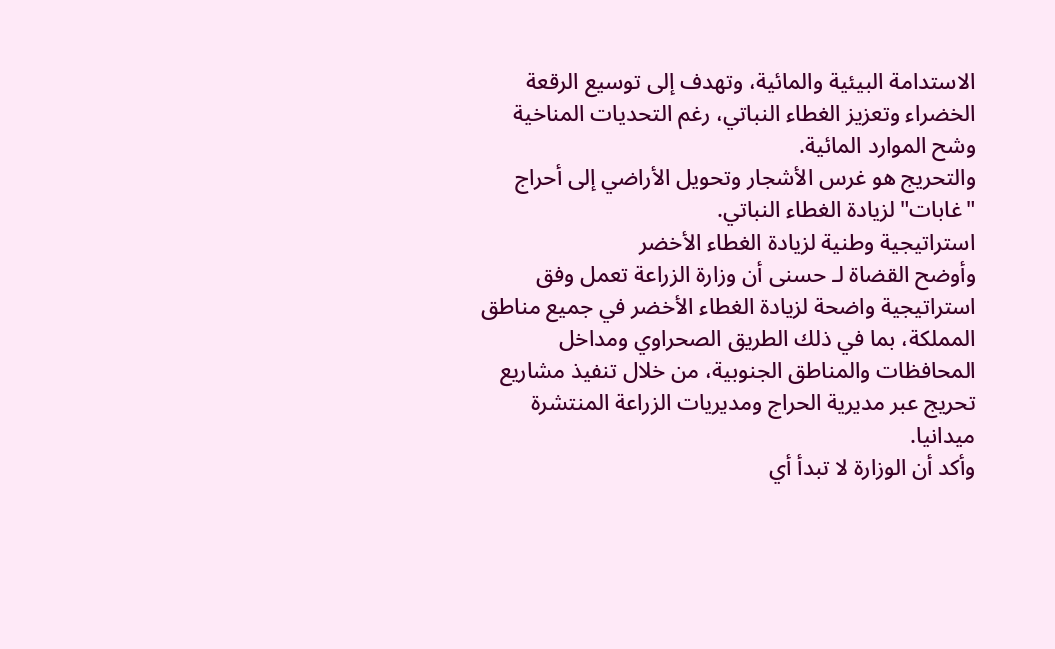الاستدامة البيئية والمائية، وتهدف إلى توسيع الرقعة الخضراء وتعزيز الغطاء النباتي، رغم التحديات المناخية وشح الموارد المائية.
والتحريج هو غرس الأشجار وتحويل الأراضي إلى أحراج "غابات" لزيادة الغطاء النباتي.
استراتيجية وطنية لزيادة الغطاء الأخضر
وأوضح القضاة لـ حسنى أن وزارة الزراعة تعمل وفق استراتيجية واضحة لزيادة الغطاء الأخضر في جميع مناطق المملكة، بما في ذلك الطريق الصحراوي ومداخل المحافظات والمناطق الجنوبية، من خلال تنفيذ مشاريع تحريج عبر مديرية الحراج ومديريات الزراعة المنتشرة ميدانيا.
وأكد أن الوزارة لا تبدأ أي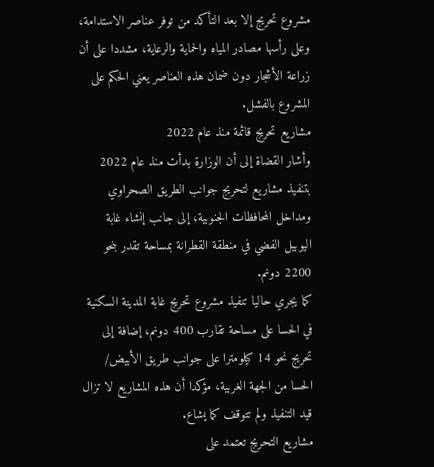مشروع تحريج إلا بعد التأكد من توفر عناصر الاستدامة، وعلى رأسها مصادر المياه والحماية والرعاية، مشددا على أن زراعة الأشجار دون ضمان هذه العناصر يعني الحكم على المشروع بالفشل.
مشاريع تحريج قائمة منذ عام 2022
وأشار القضاة إلى أن الوزارة بدأت منذ عام 2022 بتنفيذ مشاريع لتحريج جوانب الطريق الصحراوي ومداخل المحافظات الجنوبية، إلى جانب إنشاء غابة اليوبيل الفضي في منطقة القطرانة بمساحة تقدر بنحو 2200 دونم.
كما يجري حاليا تنفيذ مشروع تحريج غابة المدينة السكنية في الحسا على مساحة تقارب 400 دونم، إضافة إلى تحريج نحو 14 كيلومترا على جوانب طريق الأبيض/ الحسا من الجهة الغربية، مؤكدا أن هذه المشاريع لا تزال قيد التنفيذ ولم تتوقف كما يشاع.
مشاريع التحريج تعتمد على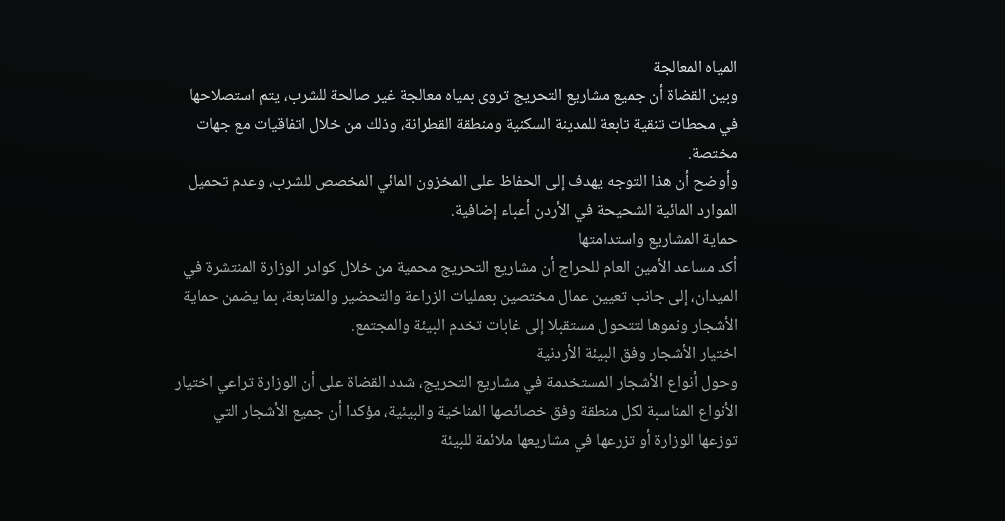المياه المعالجة
وبين القضاة أن جميع مشاريع التحريج تروى بمياه معالجة غير صالحة للشرب، يتم استصلاحها في محطات تنقية تابعة للمدينة السكنية ومنطقة القطرانة، وذلك من خلال اتفاقيات مع جهات مختصة.
وأوضح أن هذا التوجه يهدف إلى الحفاظ على المخزون المائي المخصص للشرب، وعدم تحميل الموارد المائية الشحيحة في الأردن أعباء إضافية.
حماية المشاريع واستدامتها
أكد مساعد الأمين العام للحراج أن مشاريع التحريج محمية من خلال كوادر الوزارة المنتشرة في الميدان، إلى جانب تعيين عمال مختصين بعمليات الزراعة والتحضير والمتابعة، بما يضمن حماية الأشجار ونموها لتتحول مستقبلا إلى غابات تخدم البيئة والمجتمع.
اختيار الأشجار وفق البيئة الأردنية
وحول أنواع الأشجار المستخدمة في مشاريع التحريج، شدد القضاة على أن الوزارة تراعي اختيار الأنواع المناسبة لكل منطقة وفق خصائصها المناخية والبيئية، مؤكدا أن جميع الأشجار التي توزعها الوزارة أو تزرعها في مشاريعها ملائمة للبيئة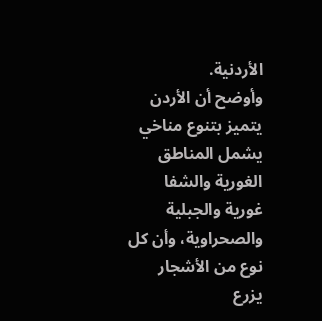الأردنية.
وأوضح أن الأردن يتميز بتنوع مناخي يشمل المناطق الغورية والشفا غورية والجبلية والصحراوية، وأن كل نوع من الأشجار يزرع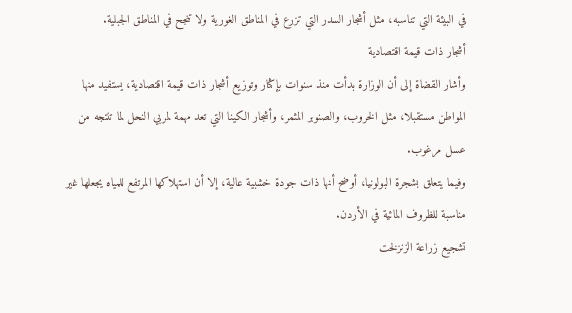في البيئة التي تناسبه، مثل أشجار السدر التي تزرع في المناطق الغورية ولا تنجح في المناطق الجبلية.
أشجار ذات قيمة اقتصادية
وأشار القضاة إلى أن الوزارة بدأت منذ سنوات بإكثار وتوزيع أشجار ذات قيمة اقتصادية، يستفيد منها المواطن مستقبلا، مثل الخروب، والصنوبر المثمر، وأشجار الكينا التي تعد مهمة لمربي النحل لما تنتجه من عسل مرغوب.
وفيما يتعلق بشجرة البولونيا، أوضح أنها ذات جودة خشبية عالية، إلا أن استهلاكها المرتفع للمياه يجعلها غير مناسبة للظروف المائية في الأردن.
تشجيع زراعة الزنزلخت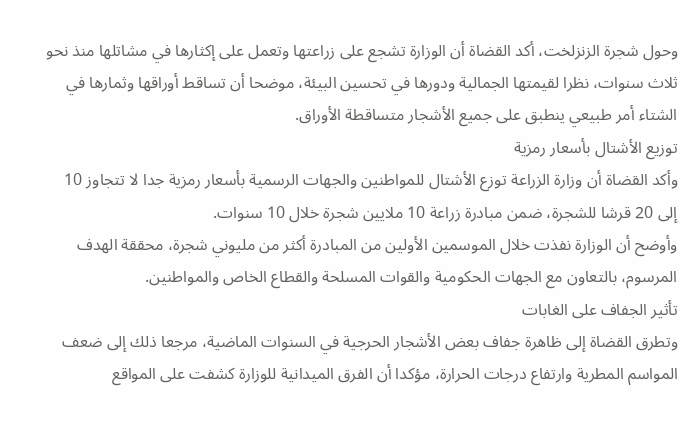وحول شجرة الزنزلخت، أكد القضاة أن الوزارة تشجع على زراعتها وتعمل على إكثارها في مشاتلها منذ نحو ثلاث سنوات، نظرا لقيمتها الجمالية ودورها في تحسين البيئة، موضحا أن تساقط أوراقها وثمارها في الشتاء أمر طبيعي ينطبق على جميع الأشجار متساقطة الأوراق.
توزيع الأشتال بأسعار رمزية
وأكد القضاة أن وزارة الزراعة توزع الأشتال للمواطنين والجهات الرسمية بأسعار رمزية جدا لا تتجاوز 10 إلى 20 قرشا للشجرة، ضمن مبادرة زراعة 10 ملايين شجرة خلال 10 سنوات.
وأوضح أن الوزارة نفذت خلال الموسمين الأولين من المبادرة أكثر من مليوني شجرة، محققة الهدف المرسوم، بالتعاون مع الجهات الحكومية والقوات المسلحة والقطاع الخاص والمواطنين.
تأثير الجفاف على الغابات
وتطرق القضاة إلى ظاهرة جفاف بعض الأشجار الحرجية في السنوات الماضية، مرجعا ذلك إلى ضعف المواسم المطرية وارتفاع درجات الحرارة، مؤكدا أن الفرق الميدانية للوزارة كشفت على المواقع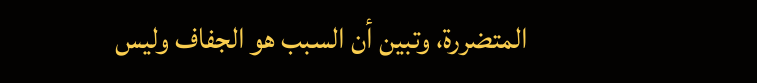المتضررة، وتبين أن السبب هو الجفاف وليس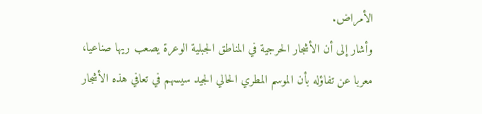الأمراض.
وأشار إلى أن الأشجار الحرجية في المناطق الجبلية الوعرة يصعب ريها صناعيا، معربا عن تفاؤله بأن الموسم المطري الحالي الجيد سيسهم في تعافي هذه الأشجار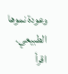وعودة نموها الطبيعي.
اقرأ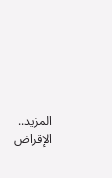المزيد.. الإقراض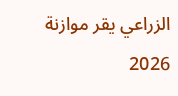الزراعي يقر موازنة 2026